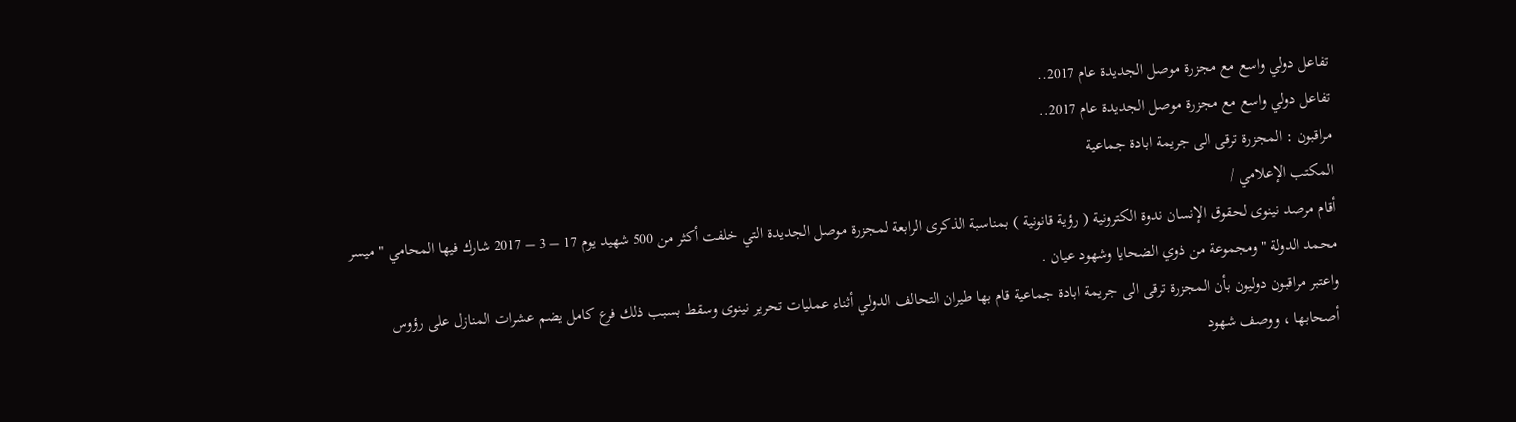تفاعل دولي واسع مع مجزرة موصل الجديدة عام 2017..
تفاعل دولي واسع مع مجزرة موصل الجديدة عام 2017..
مراقبون : المجزرة ترقى الى جريمة ابادة جماعية
المكتب الإعلامي /
أقام مرصد نينوى لحقوق الإنسان ندوة الكترونية ( رؤية قانونية ) بمناسبة الذكرى الرابعة لمجزرة موصل الجديدة التي خلفت أكثر من 500 شهيد يوم 17 – 3 – 2017 شارك فيها المحامي " ميسر محمد الدولة " ومجموعة من ذوي الضحايا وشهود عيان .
واعتبر مراقبون دوليون بأن المجزرة ترقى الى جريمة ابادة جماعية قام بها طيران التحالف الدولي أثناء عمليات تحرير نينوى وسقط بسبب ذلك فرع كامل يضم عشرات المنازل على رؤوس أصحابها ، ووصف شهود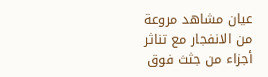عيان مشاهد مروعة من الانفجار مع تناثر أجزاء من جثث فوق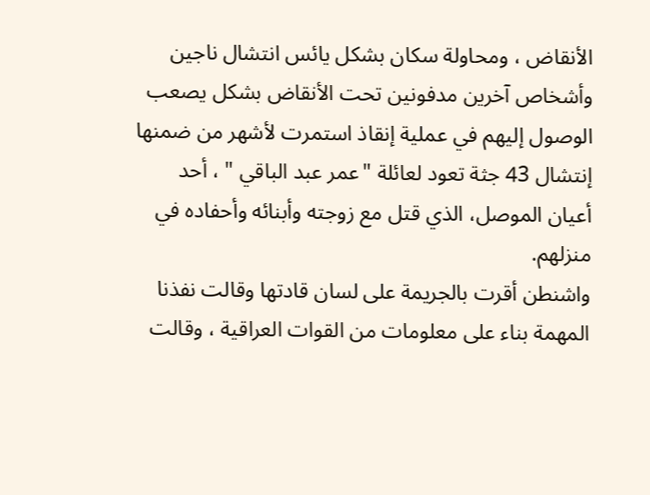الأنقاض ، ومحاولة سكان بشكل يائس انتشال ناجين وأشخاص آخرين مدفونين تحت الأنقاض بشكل يصعب الوصول إليهم في عملية إنقاذ استمرت لأشهر من ضمنها إنتشال 43 جثة تعود لعائلة "عمر عبد الباقي " ، أحد أعيان الموصل، الذي قتل مع زوجته وأبنائه وأحفاده في منزلهم.
واشنطن أقرت بالجريمة على لسان قادتها وقالت نفذنا المهمة بناء على معلومات من القوات العراقية ، وقالت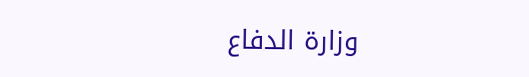وزارة الدفاع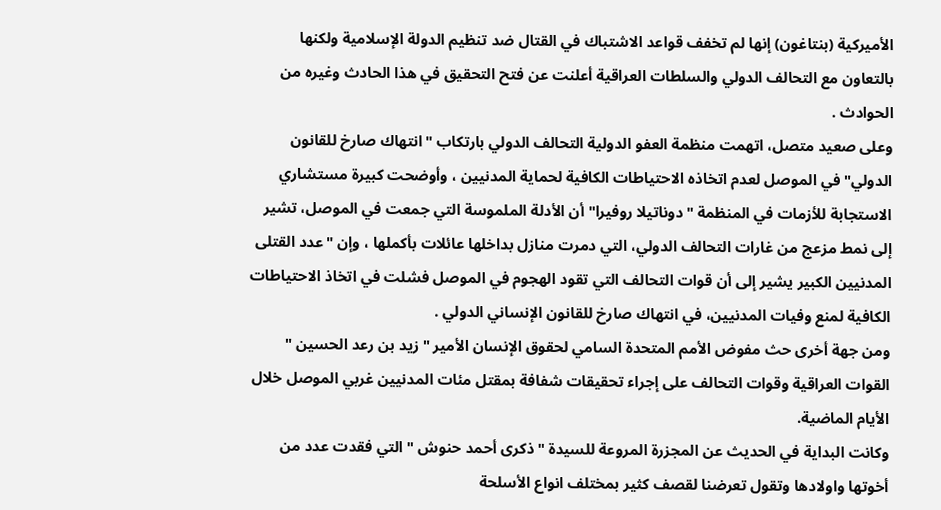الأميركية (بنتاغون) إنها لم تخفف قواعد الاشتباك في القتال ضد تنظيم الدولة الإسلامية ولكنها بالتعاون مع التحالف الدولي والسلطات العراقية أعلنت عن فتح التحقيق في هذا الحادث وغيره من الحوادث .
وعلى صعيد متصل، اتهمت منظمة العفو الدولية التحالف الدولي بارتكاب "انتهاك صارخ للقانون الدولي" في الموصل لعدم اتخاذه الاحتياطات الكافية لحماية المدنيين ، وأوضحت كبيرة مستشاري الاستجابة للأزمات في المنظمة "دوناتيلا روفيرا" أن الأدلة الملموسة التي جمعت في الموصل، تشير إلى نمط مزعج من غارات التحالف الدولي، التي دمرت منازل بداخلها عائلات بأكملها ، وإن "عدد القتلى المدنيين الكبير يشير إلى أن قوات التحالف التي تقود الهجوم في الموصل فشلت في اتخاذ الاحتياطات الكافية لمنع وفيات المدنيين، في انتهاك صارخ للقانون الإنساني الدولي .
ومن جهة أخرى حث مفوض الأمم المتحدة السامي لحقوق الإنسان الأمير " زيد بن رعد الحسين " القوات العراقية وقوات التحالف على إجراء تحقيقات شفافة بمقتل مئات المدنيين غربي الموصل خلال الأيام الماضية.
وكانت البداية في الحديث عن المجزرة المروعة للسيدة "ذكرى أحمد حنوش " التي فقدت عدد من أخوتها واولادها وتقول تعرضنا لقصف كثير بمختلف انواع الأسلحة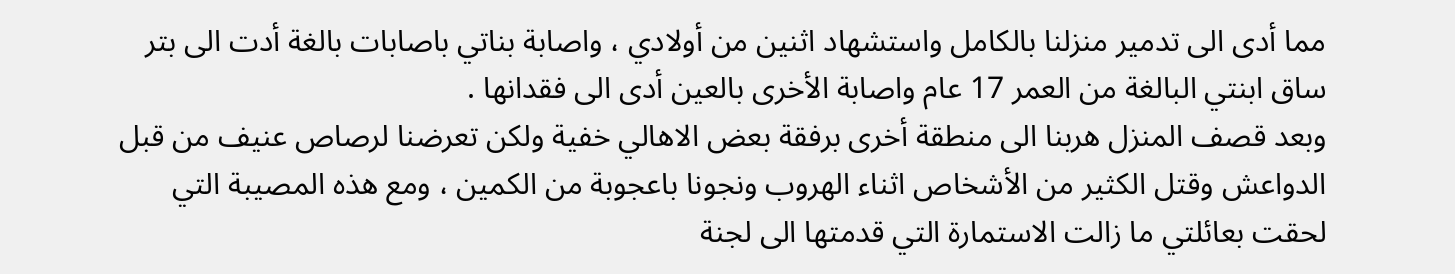مما أدى الى تدمير منزلنا بالكامل واستشهاد اثنين من أولادي ، واصابة بناتي باصابات بالغة أدت الى بتر ساق ابنتي البالغة من العمر 17 عام واصابة الأخرى بالعين أدى الى فقدانها .
وبعد قصف المنزل هربنا الى منطقة أخرى برفقة بعض الاهالي خفية ولكن تعرضنا لرصاص عنيف من قبل الدواعش وقتل الكثير من الأشخاص اثناء الهروب ونجونا باعجوبة من الكمين ، ومع هذه المصيبة التي لحقت بعائلتي ما زالت الاستمارة التي قدمتها الى لجنة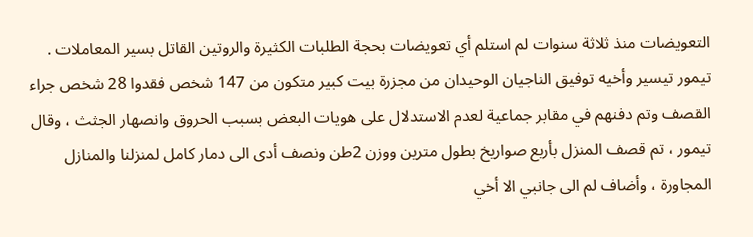التعويضات منذ ثلاثة سنوات لم استلم أي تعويضات بحجة الطلبات الكثيرة والروتين القاتل بسير المعاملات .
تيمور تيسير وأخيه توفيق الناجيان الوحيدان من مجزرة بيت كبير متكون من 147 شخص فقدوا 28 شخص جراء القصف وتم دفنهم في مقابر جماعية لعدم الاستدلال على هويات البعض بسبب الحروق وانصهار الجثث ، وقال تيمور ، تم قصف المنزل بأربع صواريخ بطول مترين ووزن 2طن ونصف أدى الى دمار كامل لمنزلنا والمنازل المجاورة ، وأضاف لم الى جانبي الا أخي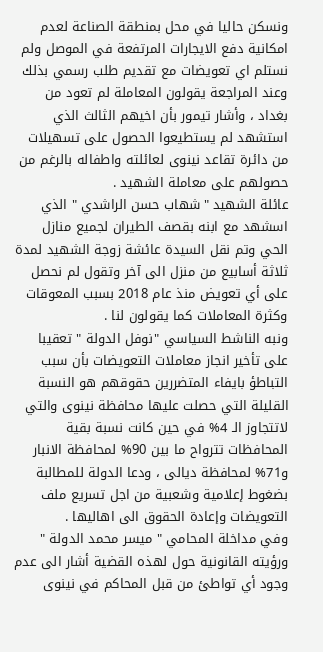ونسكن حاليا في محل بمنطقة الصناعة لعدم امكانية دفع الايجارات المرتفعة في الموصل ولم نستلم اي تعويضات مع تقديم طلب رسمي بذلك وعند المراجعة يقولون المعاملة لم تعود من بغداد ، وأشار تيمور بأن اخيهم الثالث الذي استشهد لم يستطيعوا الحصول على تسهيلات من دائرة تقاعد نينوى لعائلته واطفاله بالرغم من حصولهم على معاملة الشهيد .
عائلة الشهيد "شهاب حسن الراشدي " الذي اسشهد مع ابنه بقصف الطيران لجميع منازل الحي وتم نقل السيدة عائشة زوجة الشهيد لمدة ثلاثة أسابيع من منزل الى آخر وتقول لم نحصل على أي تعويض منذ عام 2018 بسبب المعوقات وكثرة المعاملات كما يقولون لنا .
ونبه الناشط السياسي "نوفل الدولة " تعقيبا على تأخير انجاز معاملات التعويضات بأن سبب التباطؤ بايفاء المتضررين حقوقهم هو النسبة القليلة التي حصلت عليها محافظة نينوى والتي لاتتجاوز الـ 4% في حين كانت نسبة بقية المحافظات تترواح ما بين 90% لمحافظة الانبار و71% لمحافظة ديالى ، ودعا الدولة للمطالبة بضغوط إعلامية وشعبية من اجل تسريع ملف التعويضات وإعادة الحقوق الى اهاليها .
وفي مداخلة المحامي " ميسر محمد الدولة " ورؤيته القانونية حول لهذه القضية أشار الى عدم وجود أي تواطئ من قبل المحاكم في نينوى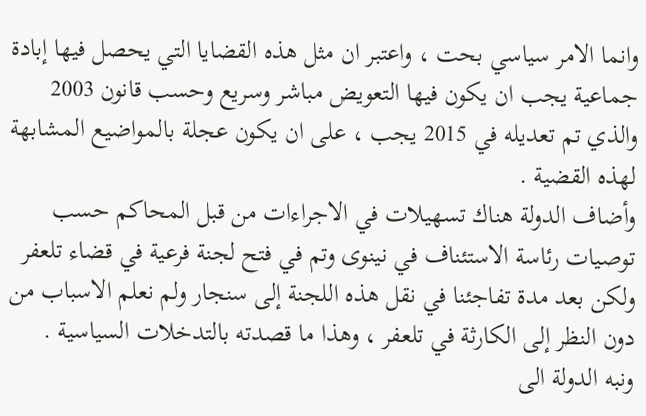وانما الامر سياسي بحت ، واعتبر ان مثل هذه القضايا التي يحصل فيها إبادة جماعية يجب ان يكون فيها التعويض مباشر وسريع وحسب قانون 2003 والذي تم تعديله في 2015 يجب ، على ان يكون عجلة بالمواضيع المشابهة لهذه القضية .
وأضاف الدولة هناك تسهيلات في الاجراءات من قبل المحاكم حسب توصيات رئاسة الاستئناف في نينوى وتم في فتح لجنة فرعية في قضاء تلعفر ولكن بعد مدة تفاجئنا في نقل هذه اللجنة إلى سنجار ولم نعلم الاسباب من دون النظر إلى الكارثة في تلعفر ، وهذا ما قصدته بالتدخلات السياسية .
ونبه الدولة الى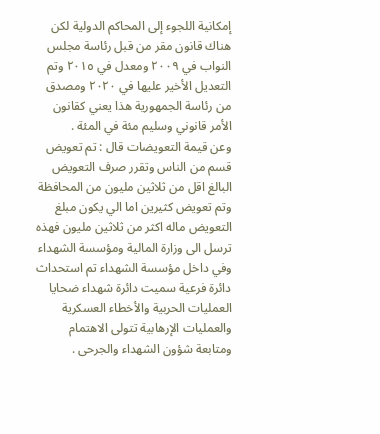إمكانية اللجوء إلى المحاكم الدولية لكن هناك قانون مقر من قبل رئاسة مجلس النواب في ٢٠٠٩ ومعدل في ٢٠١٥ وتم التعديل الأخير عليها في ٢٠٢٠ ومصدق من رئاسة الجمهورية هذا يعني كقانون الأمر قانوني وسليم مئة في المئة .
وعن قيمة التعويضات قال : تم تعويض قسم من الناس وتقرر صرف التعويض البالغ اقل من ثلاثين مليون من المحافظة وتم تعويض كثيرين اما الي يكون مبلغ التعويض ماله اكثر من ثلاثين مليون فهذه ترسل الى وزارة المالية ومؤسسة الشهداء وفي داخل مؤسسة الشهداء تم استحداث دائرة فرعية سميت دائرة شهداء ضحايا العمليات الحربية والأخطاء العسكرية والعمليات الإرهابية تتولى الاهتمام ومتابعة شؤون الشهداء والجرحى .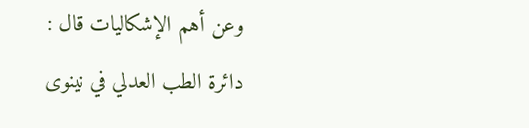وعن أهم الإشكاليات قال : دائرة الطب العدلي في نينوى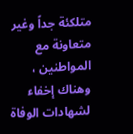متلكئة جداً وغير متعاونة مع المواطنين ، وهناك إخفاء لشهادات الوفاة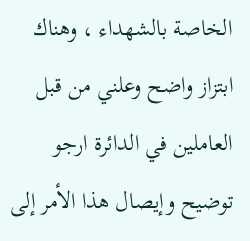الخاصة بالشهداء ، وهناك ابتزاز واضح وعلني من قبل العاملين في الدائرة ارجو توضيح وإيصال هذا الأمر إلى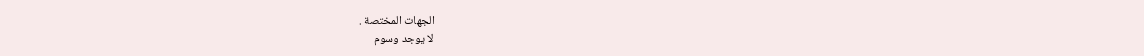الجهات المختصة .
لا يوجد وسوم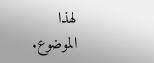لهذا الموضوع.